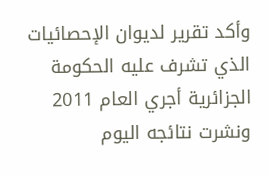وأكد تقرير لديوان الإحصائيات الذي تشرف عليه الحكومة الجزائرية أجري العام 2011 ونشرت نتائجه اليوم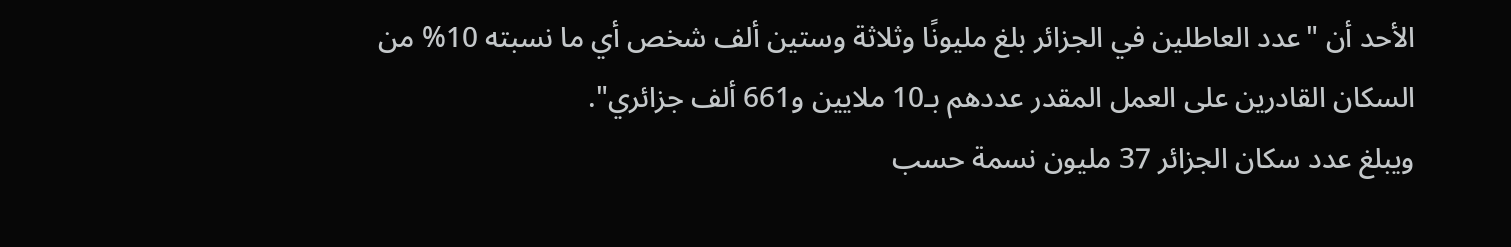الأحد أن "عدد العاطلين في الجزائر بلغ مليونًا وثلاثة وستين ألف شخص أي ما نسبته 10% من السكان القادرين على العمل المقدر عددهم بـ10 ملايين و661 ألف جزائري".
ويبلغ عدد سكان الجزائر 37 مليون نسمة حسب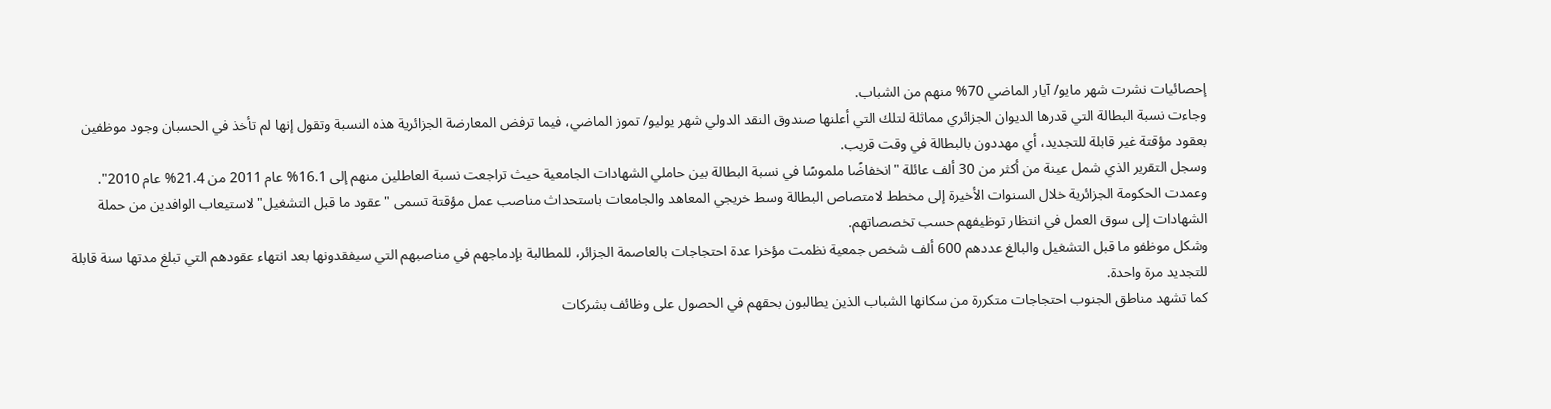إحصائيات نشرت شهر مايو/ آيار الماضي 70% منهم من الشباب.
وجاءت نسبة البطالة التي قدرها الديوان الجزائري مماثلة لتلك التي أعلنها صندوق النقد الدولي شهر يوليو/ تموز الماضي، فيما ترفض المعارضة الجزائرية هذه النسبة وتقول إنها لم تأخذ في الحسبان وجود موظفين بعقود مؤقتة غير قابلة للتجديد، أي مهددون بالبطالة في وقت قريب.
وسجل التقرير الذي شمل عينة من أكثر من 30 ألف عائلة "انخفاضًا ملموسًا في نسبة البطالة بين حاملي الشهادات الجامعية حيث تراجعت نسبة العاطلين منهم إلى 16.1% عام 2011 من 21.4% عام 2010".
وعمدت الحكومة الجزائرية خلال السنوات الأخيرة إلى مخطط لامتصاص البطالة وسط خريجي المعاهد والجامعات باستحداث مناصب عمل مؤقتة تسمى "عقود ما قبل التشغيل" لاستيعاب الوافدين من حملة الشهادات إلى سوق العمل في انتظار توظيفهم حسب تخصصاتهم.
وشكل موظفو ما قبل التشغيل والبالغ عددهم 600 ألف شخص جمعية نظمت مؤخرا عدة احتجاجات بالعاصمة الجزائر، للمطالبة بإدماجهم في مناصبهم التي سيفقدونها بعد انتهاء عقودهم التي تبلغ مدتها سنة قابلة للتجديد مرة واحدة.
كما تشهد مناطق الجنوب احتجاجات متكررة من سكانها الشباب الذين يطالبون بحقهم في الحصول على وظائف بشركات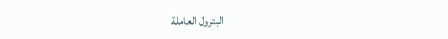البترول العاملة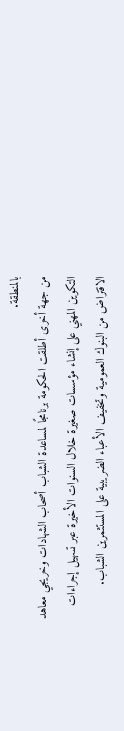بالمنطقة.
من جهة أخرى أطلقت الحكومة برنامجًا لمساعدة الشباب أصحاب الشهادات وخريجي معاهد التكوين المهني على إنشاء مؤسسات صغيرة خلال السنوات الأخيرة عبر تسهيل إجراءات الاقتراض من البنوك العمومية وتخفيف الأعباء الضريبية على المستثمرين الشباب.